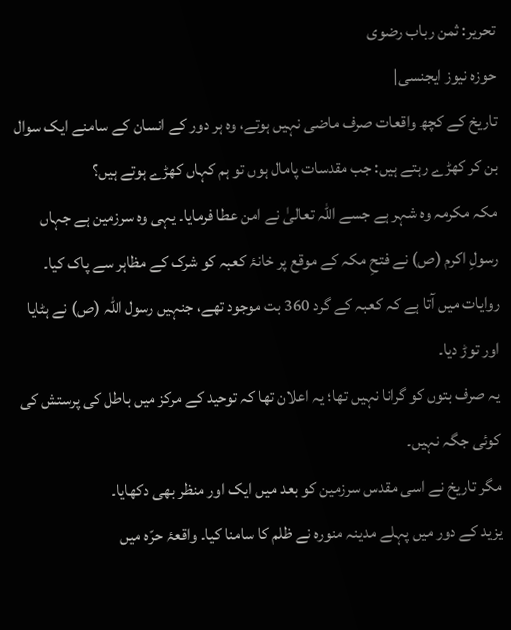تحریر: ثمن رباب رضوی
حوزہ نیوز ایجنسی|
تاریخ کے کچھ واقعات صرف ماضی نہیں ہوتے، وہ ہر دور کے انسان کے سامنے ایک سوال بن کر کھڑے رہتے ہیں: جب مقدسات پامال ہوں تو ہم کہاں کھڑے ہوتے ہیں؟
مکہ مکرمہ وہ شہر ہے جسے اللہ تعالیٰ نے امن عطا فرمایا۔ یہی وہ سرزمین ہے جہاں رسولِ اکرم (ص) نے فتحِ مکہ کے موقع پر خانۂ کعبہ کو شرک کے مظاہر سے پاک کیا۔ روایات میں آتا ہے کہ کعبہ کے گرد 360 بت موجود تھے، جنہیں رسول اللہ (ص) نے ہٹایا اور توڑ دیا۔
یہ صرف بتوں کو گرانا نہیں تھا؛ یہ اعلان تھا کہ توحید کے مرکز میں باطل کی پرستش کی کوئی جگہ نہیں۔
مگر تاریخ نے اسی مقدس سرزمین کو بعد میں ایک اور منظر بھی دکھایا۔
یزید کے دور میں پہلے مدینہ منورہ نے ظلم کا سامنا کیا۔ واقعۂ حرّہ میں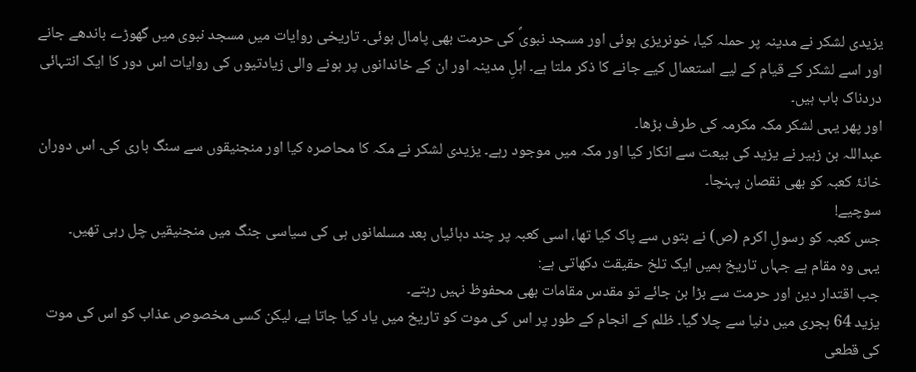یزیدی لشکر نے مدینہ پر حملہ کیا، خونریزی ہوئی اور مسجد نبویؐ کی حرمت بھی پامال ہوئی۔ تاریخی روایات میں مسجد نبوی میں گھوڑے باندھے جانے اور اسے لشکر کے قیام کے لیے استعمال کیے جانے کا ذکر ملتا ہے۔ اہلِ مدینہ اور ان کے خاندانوں پر ہونے والی زیادتیوں کی روایات اس دور کا ایک انتہائی دردناک باب ہیں۔
اور پھر یہی لشکر مکہ مکرمہ کی طرف بڑھا۔
عبداللہ بن زبیر نے یزید کی بیعت سے انکار کیا اور مکہ میں موجود رہے۔ یزیدی لشکر نے مکہ کا محاصرہ کیا اور منجنیقوں سے سنگ باری کی۔ اس دوران خانۂ کعبہ کو بھی نقصان پہنچا۔
سوچیے!
جس کعبہ کو رسولِ اکرم (ص) نے بتوں سے پاک کیا تھا، اسی کعبہ پر چند دہائیاں بعد مسلمانوں ہی کی سیاسی جنگ میں منجنیقیں چل رہی تھیں۔
یہی وہ مقام ہے جہاں تاریخ ہمیں ایک تلخ حقیقت دکھاتی ہے:
جب اقتدار دین اور حرمت سے بڑا بن جائے تو مقدس مقامات بھی محفوظ نہیں رہتے۔
یزید 64 ہجری میں دنیا سے چلا گیا۔ ظلم کے انجام کے طور پر اس کی موت کو تاریخ میں یاد کیا جاتا ہے، لیکن کسی مخصوص عذاب کو اس کی موت کی قطعی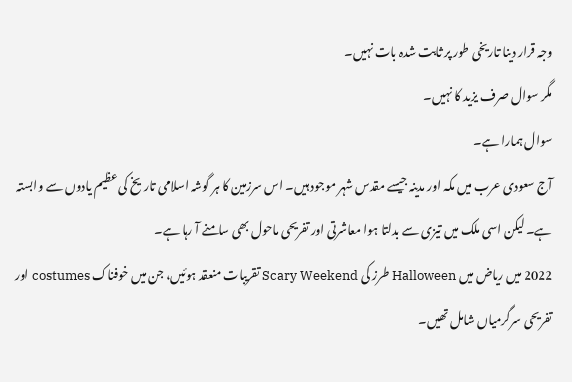وجہ قرار دینا تاریخی طور پر ثابت شدہ بات نہیں۔
مگر سوال صرف یزید کا نہیں۔
سوال ہمارا ہے۔
آج سعودی عرب میں مکہ اور مدینہ جیسے مقدس شہر موجود ہیں۔ اس سرزمین کا ہر گوشہ اسلامی تاریخ کی عظیم یادوں سے وابستہ ہے۔ لیکن اسی ملک میں تیزی سے بدلتا ہوا معاشرتی اور تفریحی ماحول بھی سامنے آ رہا ہے۔
2022 میں ریاض میں Halloween طرز کی Scary Weekend تقریبات منعقد ہوئیں، جن میں خوفناک costumes اور تفریحی سرگرمیاں شامل تھیں۔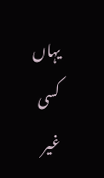یہاں کسی غیر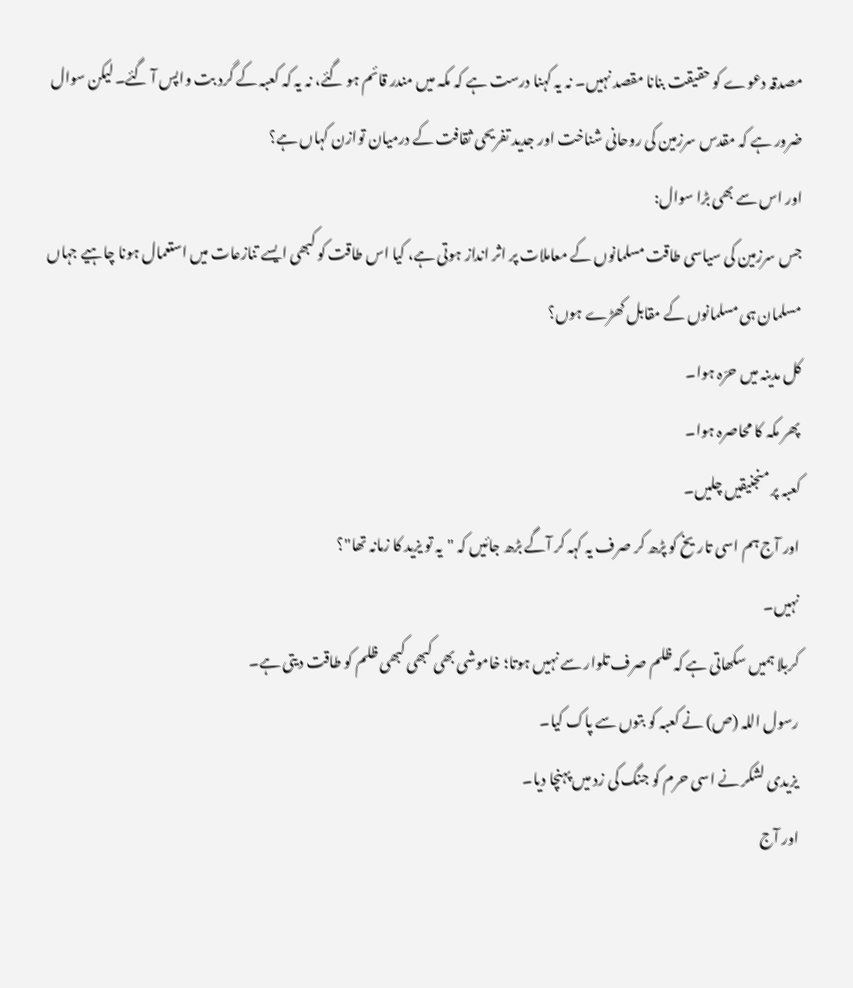مصدقہ دعوے کو حقیقت بنانا مقصد نہیں۔ نہ یہ کہنا درست ہے کہ مکہ میں مندر قائم ہو گئے، نہ یہ کہ کعبہ کے گرد بت واپس آ گئے۔ لیکن سوال ضرور ہے کہ مقدس سرزمین کی روحانی شناخت اور جدید تفریحی ثقافت کے درمیان توازن کہاں ہے؟
اور اس سے بھی بڑا سوال:
جس سرزمین کی سیاسی طاقت مسلمانوں کے معاملات پر اثر انداز ہوتی ہے، کیا اس طاقت کو کبھی ایسے تنازعات میں استعمال ہونا چاہیے جہاں مسلمان ہی مسلمانوں کے مقابل کھڑے ہوں؟
کل مدینہ میں حرّہ ہوا۔
پھر مکہ کا محاصرہ ہوا۔
کعبہ پر منجنیقیں چلیں۔
اور آج ہم اسی تاریخ کو پڑھ کر صرف یہ کہہ کر آگے بڑھ جائیں کہ "یہ تو یزید کا زمانہ تھا"؟
نہیں۔
کربلا ہمیں سکھاتی ہے کہ ظلم صرف تلوار سے نہیں ہوتا؛ خاموشی بھی کبھی کبھی ظلم کو طاقت دیتی ہے۔
رسول اللہ (ص) نے کعبہ کو بتوں سے پاک کیا۔
یزیدی لشکر نے اسی حرم کو جنگ کی زد میں پہنچا دیا۔
اور آج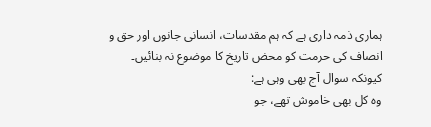ہماری ذمہ داری ہے کہ ہم مقدسات، انسانی جانوں اور حق و انصاف کی حرمت کو محض تاریخ کا موضوع نہ بنائیں۔
کیونکہ سوال آج بھی وہی ہے:
وہ کل بھی خاموش تھے، جو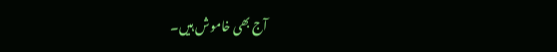آج بھی خاموش ہیں۔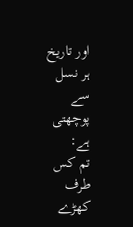اور تاریخ ہر نسل سے پوچھتی ہے:
تم کس طرف کھڑے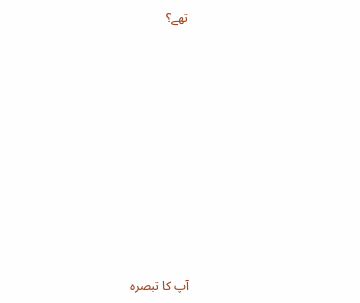تھے؟









آپ کا تبصرہ